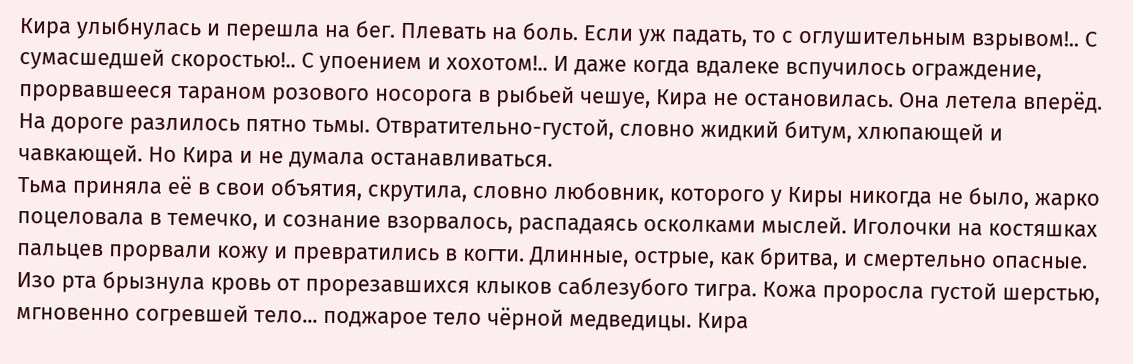Кира улыбнулась и перешла на бег. Плевать на боль. Если уж падать, то с оглушительным взрывом!.. С сумасшедшей скоростью!.. С упоением и хохотом!.. И даже когда вдалеке вспучилось ограждение, прорвавшееся тараном розового носорога в рыбьей чешуе, Кира не остановилась. Она летела вперёд. На дороге разлилось пятно тьмы. Отвратительно-густой, словно жидкий битум, хлюпающей и чавкающей. Но Кира и не думала останавливаться.
Тьма приняла её в свои объятия, скрутила, словно любовник, которого у Киры никогда не было, жарко поцеловала в темечко, и сознание взорвалось, распадаясь осколками мыслей. Иголочки на костяшках пальцев прорвали кожу и превратились в когти. Длинные, острые, как бритва, и смертельно опасные. Изо рта брызнула кровь от прорезавшихся клыков саблезубого тигра. Кожа проросла густой шерстью, мгновенно согревшей тело... поджарое тело чёрной медведицы. Кира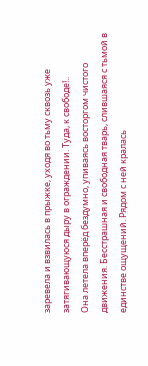заревела и взвилась в прыжке, уходя во тьму сквозь уже затягивающуюся дыру в ограждении. Туда, к свободе!..
Она летела вперёд бездумно, упиваясь восторгом чистого движения. Бесстрашная и свободная тварь, слившаяся с тьмой в единстве ощущений. Рядом с ней кралась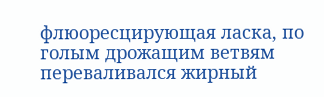флюоресцирующая ласка, по голым дрожащим ветвям переваливался жирный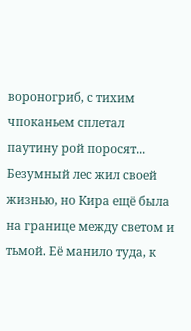вороногриб, с тихим чпоканьем сплетал паутину рой поросят... Безумный лес жил своей жизнью, но Кира ещё была на границе между светом и тьмой. Её манило туда, к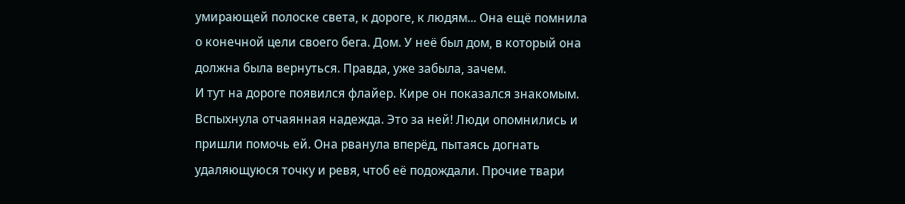умирающей полоске света, к дороге, к людям... Она ещё помнила о конечной цели своего бега. Дом. У неё был дом, в который она должна была вернуться. Правда, уже забыла, зачем.
И тут на дороге появился флайер. Кире он показался знакомым. Вспыхнула отчаянная надежда. Это за ней! Люди опомнились и пришли помочь ей. Она рванула вперёд, пытаясь догнать удаляющуюся точку и ревя, чтоб её подождали. Прочие твари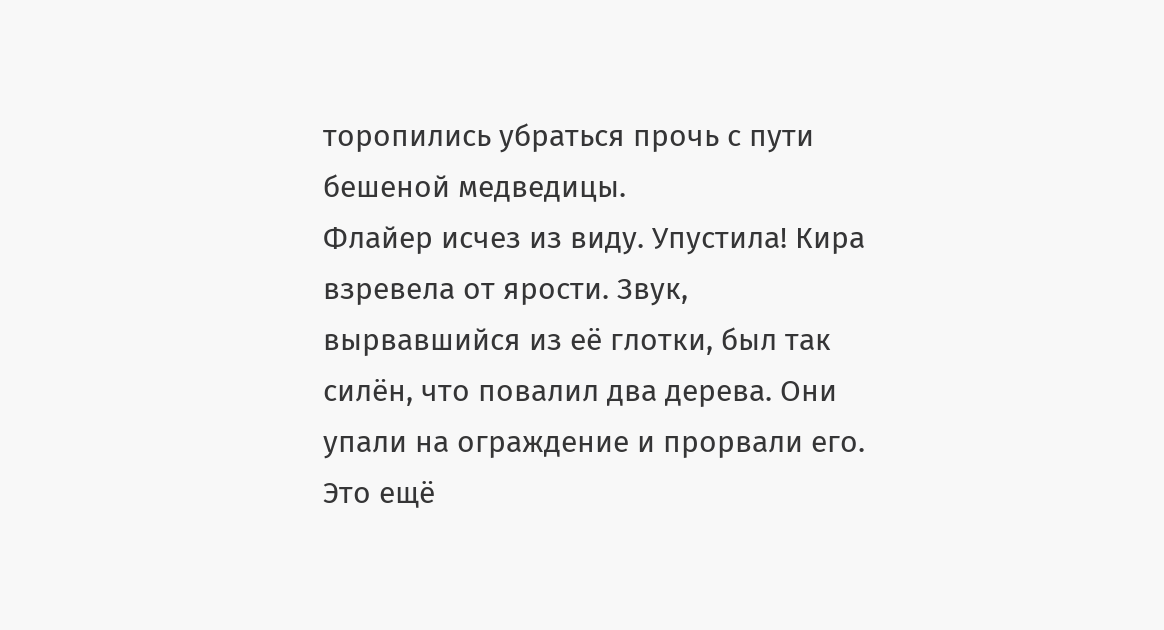торопились убраться прочь с пути бешеной медведицы.
Флайер исчез из виду. Упустила! Кира взревела от ярости. Звук, вырвавшийся из её глотки, был так силён, что повалил два дерева. Они упали на ограждение и прорвали его. Это ещё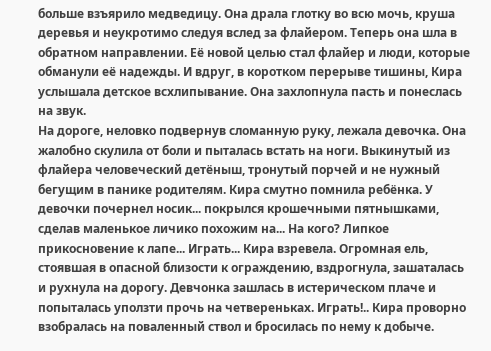больше взъярило медведицу. Она драла глотку во всю мочь, круша деревья и неукротимо следуя вслед за флайером. Теперь она шла в обратном направлении. Её новой целью стал флайер и люди, которые обманули её надежды. И вдруг, в коротком перерыве тишины, Кира услышала детское всхлипывание. Она захлопнула пасть и понеслась на звук.
На дороге, неловко подвернув сломанную руку, лежала девочка. Она жалобно скулила от боли и пыталась встать на ноги. Выкинутый из флайера человеческий детёныш, тронутый порчей и не нужный бегущим в панике родителям. Кира смутно помнила ребёнка. У девочки почернел носик... покрылся крошечными пятнышками, сделав маленькое личико похожим на... На кого? Липкое прикосновение к лапе... Играть... Кира взревела. Огромная ель, стоявшая в опасной близости к ограждению, вздрогнула, зашаталась и рухнула на дорогу. Девчонка зашлась в истерическом плаче и попыталась уползти прочь на четвереньках. Играть!.. Кира проворно взобралась на поваленный ствол и бросилась по нему к добыче.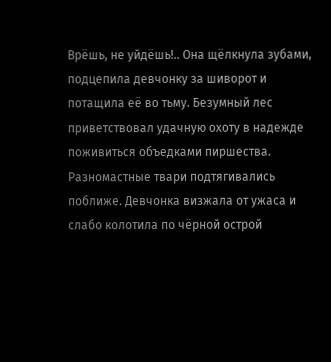Врёшь, не уйдёшь!.. Она щёлкнула зубами, подцепила девчонку за шиворот и потащила её во тьму. Безумный лес приветствовал удачную охоту в надежде поживиться объедками пиршества. Разномастные твари подтягивались поближе. Девчонка визжала от ужаса и слабо колотила по чёрной острой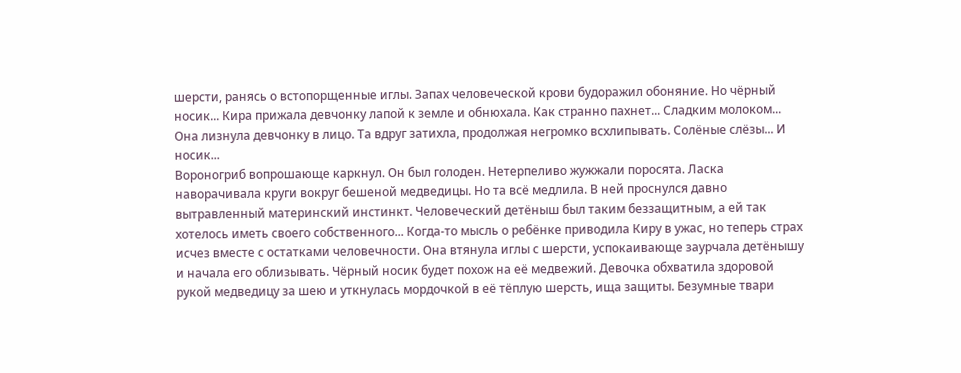шерсти, ранясь о встопорщенные иглы. Запах человеческой крови будоражил обоняние. Но чёрный носик... Кира прижала девчонку лапой к земле и обнюхала. Как странно пахнет... Сладким молоком... Она лизнула девчонку в лицо. Та вдруг затихла, продолжая негромко всхлипывать. Солёные слёзы... И носик...
Вороногриб вопрошающе каркнул. Он был голоден. Нетерпеливо жужжали поросята. Ласка наворачивала круги вокруг бешеной медведицы. Но та всё медлила. В ней проснулся давно вытравленный материнский инстинкт. Человеческий детёныш был таким беззащитным, а ей так хотелось иметь своего собственного... Когда-то мысль о ребёнке приводила Киру в ужас, но теперь страх исчез вместе с остатками человечности. Она втянула иглы с шерсти, успокаивающе заурчала детёнышу и начала его облизывать. Чёрный носик будет похож на её медвежий. Девочка обхватила здоровой рукой медведицу за шею и уткнулась мордочкой в её тёплую шерсть, ища защиты. Безумные твари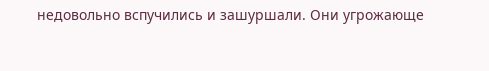недовольно вспучились и зашуршали. Они угрожающе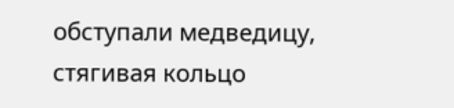обступали медведицу, стягивая кольцо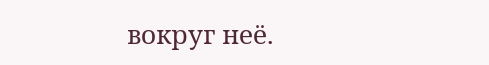вокруг неё.